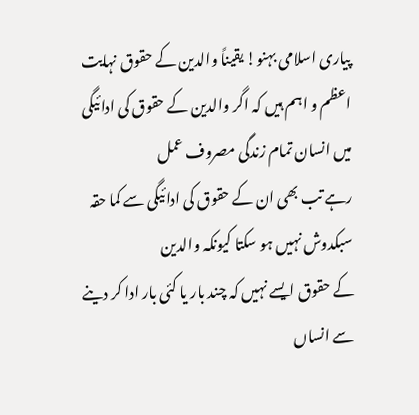پیاری اسلامی بہنو! یقیناً والدین کے حقوق نہایت
اعظم و اہم ہیں کہ اگر والدین کے حقوق کی ادائیگی میں انسان تمام زندگی مصروف عمل
رہے تب بھی ان کے حقوق کی ادائیگی سے کما حقہ سبکدوش نہیں ہو سکتا کیونکہ والدین
کے حقوق ایسے نہیں کہ چند بار یا کئی بار ادا کر دینے سے انساں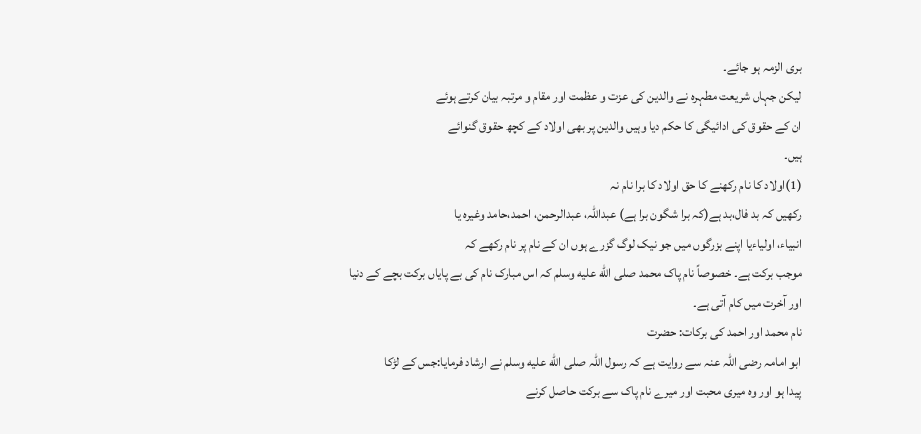بری الزمہ ہو جائے۔
لیکن جہاں شریعت مطہرہ نے والدین کی عزت و عظمت اور مقام و مرتبہ بیان کرتے ہوئے
ان کے حقوق کی ادائیگی کا حکم دیا وہیں والدین پر بھی اولاد کے کچھ حقوق گنوائے
ہیں۔
(1)اولاد کا نام رکھنے كا حق اولاد کا برا نام نہ
رکھیں کہ بد فال،بد ہے(کہ برا شگون برا ہے) عبداللہ، عبدالرحمن، احمد،حامد وغیرہ یا
انبیاء، اولیاءیا اپنے بزرگوں میں جو نیک لوگ گزرے ہوں ان کے نام پر نام رکھے کہ
موجب برکت ہے۔ خصوصاً نام پاک محمد صلى الله عليه وسلم کہ اس مبارک نام کی بے پایاں برکت بچے کے دنیا
اور آخرت میں کام آتی ہے۔
نام محمد اور احمد کی برکات: حضرت
ابو امامہ رضی اللہ عنہ سے روایت ہے کہ رسول اللہ صلى الله عليه وسلم نے ارشاد فرمایا:جس کے لڑکا
پیدا ہو اور وہ میری محبت اور میرے نام پاک سے برکت حاصل کرنے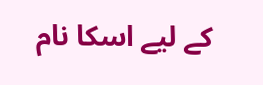کے لیے اسکا نام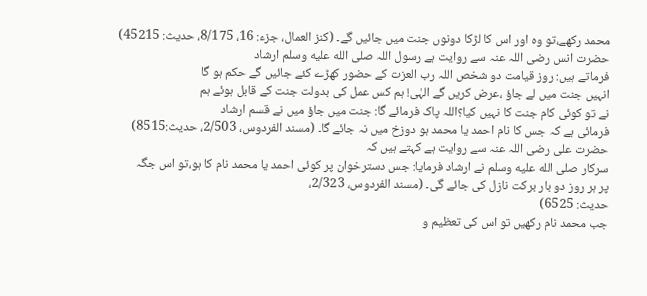محمد رکھے،تو وہ اور اس کا لڑکا دونوں جنت میں جائیں گے۔ (کنز العمال، جزء: 16، 8/175، حدیث: 45215)
حضرت انس رضی اللہ عنہ سے روایت ہے رسول اللہ صلى الله عليه وسلم ارشاد
فرماتے ہیں: روز قیامت دو شخص اللہ رب العزت کے حضور کھڑے کئے جائیں گے حکم ہو گا
انہیں جنت میں لے جاؤ ،عرض کریں گے الہٰی! ہم کس عمل کی بدولت جنت کے قابل ہوئے ہم
نے تو کوئی کام جنت کا نہیں کیا؟اللہ پاک فرمائے گا: جنت میں جاؤ میں نے قسم ارشاد
فرمائی ہے کہ جس کا نام احمد یا محمد ہو دوزخ میں نہ جائے گا۔ (مسند الفردوس، 2/503، حدیث:8515)
حضرت علی رضی اللہ عنہ سے روایت ہے کہتے ہیں کہ
سرکار صلى الله عليه وسلم نے ارشاد فرمایا: جس دسترخوان پر کوئی احمد یا محمد نام کا ہو،تو اس جگہ
پر ہر روز دو بار برکت نازل کی جائے گی۔ (مسند الفردوس، 2/323،
حدیث: 6525)
جب محمد نام رکھیں تو اس کی تعظیم و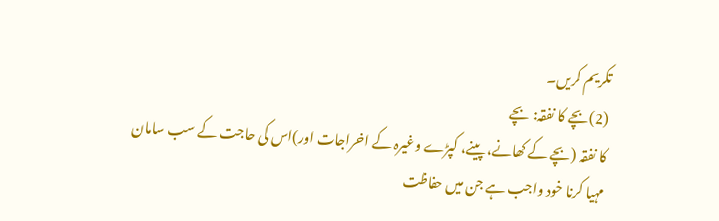تکریم کریں۔
(2)بچے کا نفقہ: بچے
کا نفقہ (بچے کے کھانے، پینے، کپڑے وغیرہ کے اخراجات اور)اس کی حاجت کے سب سامان
مہیا کرنا خود واجب ہے جن میں حفاظت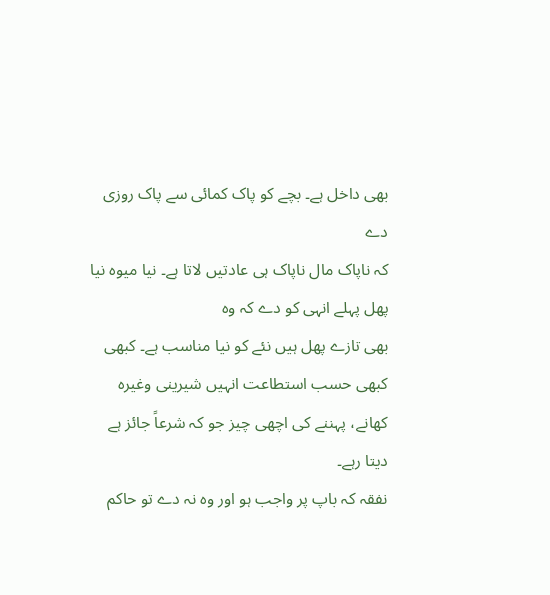بھی داخل ہے۔ بچے کو پاک کمائی سے پاک روزی دے
کہ ناپاک مال ناپاک ہی عادتیں لاتا ہے۔ نیا میوہ نیا پھل پہلے انہی کو دے کہ وہ
بھی تازے پھل ہیں نئے کو نیا مناسب ہے۔ کبھی کبھی حسب استطاعت انہیں شیرینی وغیرہ
کھانے، پہننے کی اچھی چیز جو کہ شرعاً جائز ہے دیتا رہے۔
نفقہ کہ باپ پر واجب ہو اور وہ نہ دے تو حاکم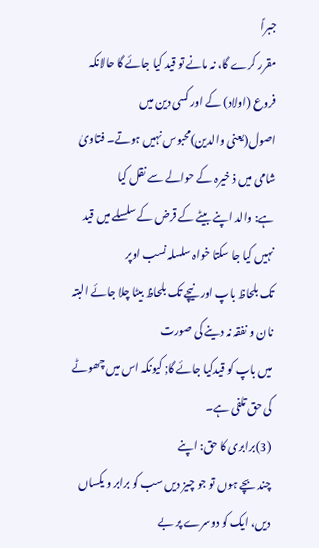جبراً
مقرر کرے گا، نہ مانے تو قید کیا جائے گا حالانکہ فروع (اولاد) کے اور کسی دین میں
اصول(یعنی والدین)محبوس نہیں ہوتے۔ فتاویٰ شامی میں ذ خیرہ کے حوالے سے نقل کیا
ہے: والد اپنے بیٹے کے قرض کے سلسلے میں قید نہیں کیا جا سکتا خواہ سلسلہ نسب اوپر
تک بلحاظ باپ اور نیچے تک بلحاظ بیٹا چلا جائے البتہ نان و نفقہ نہ دینے کی صورت
میں باپ کو قیدکیا جائے گا; کیونکہ اس میں چھوٹے کی حق تلفی ہے۔
(3)برابری کا حق: اپنے
چند بچے ہوں تو جو چیز دیں سب کو برابر و یکساں دیں، ایک کو دوسرے پر بے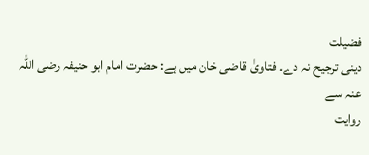فضیلت
دینی ترجیح نہ دے۔ فتاویٰ قاضی خان میں ہے: حضرت امام ابو حنیفہ رضی اللہ عنہ سے
روایت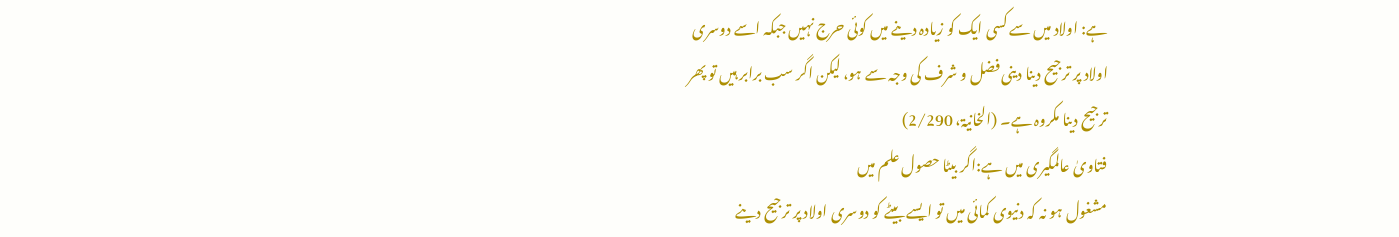ہے: اولاد میں سے کسی ایک کو زیادہ دینے میں کوئی حرج نہیں جبکہ اسے دوسری
اولاد پر ترجیح دینا دینی فضل و شرف کی وجہ سے ہو، لیکن اگر سب برابر ہیں تو پھر
ترجیح دینا مکروہ ہے۔ (الخانیۃ، 2/290)
فتاویٰ عالمگیری میں ہے:اگر بیٹا حصول علم میں
مشغول ہو نہ کہ دنیوی کمائی میں تو ایسے بیٹے کو دوسری اولاد پر ترجیح دینے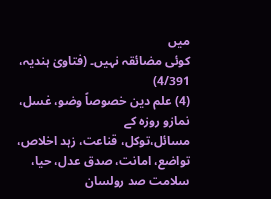میں
کوئی مضائقہ نہیں۔ (فتاویٰ ہندیہ، 4/391)
(4) علم دین خصوصاً وضو، غسل، نمازو روزہ کے
مسائل،توكل، قناعت، زہد اخلاص، تواضع، امانت، صدق عدل، حیا، سلامت صد رولسان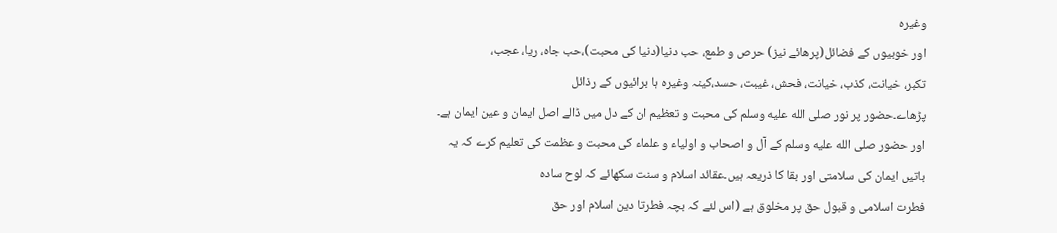وغیرہ
اور خوبیوں کے فضائل(پرهائے نیز) حرص و طمع، حب دنیا(دنیا کی محبت)،حب جاه، ریا، عجب،
تکبر، خیانت، کذب، خیانت، فحش، غیبت، حسد،کینہ وغیرہ ہا برائیوں کے رذائل
پڑھاے۔حضور پر نور صلى الله عليه وسلم کی محبت و تعظیم ان کے دل میں ڈالے اصل ایمان و عین ایمان ہے۔
اور حضور صلى الله عليه وسلم کے آل و اصحاب و اولیاء و علماء کی محبت و عظمت کی تعلیم کرے کہ یہ
باتیں ایمان کی سلامتی اور بقا کا ذریعہ ہیں۔عقائد اسلام و سنت سکھائے کہ لوح سادہ
فطرت اسلامی و قبول حق پر مخلوق ہے (اس لئے کہ بچہ فطرتا دین اسلام اور حق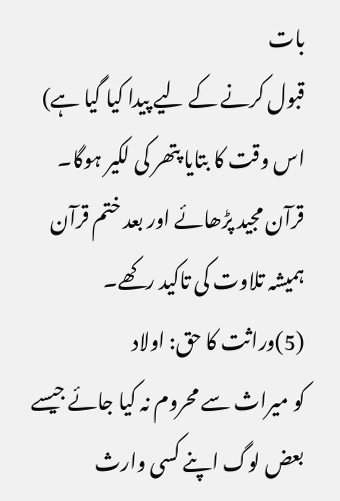بات
قبول کرنے کے لیے پیدا کیا گیا ہے) اس وقت کا بتایا پتھر کی لکیر ہوگا۔ قرآن مجید پڑھائے اور بعد ختم قرآن ہمیشہ تلاوت کی تاکید رکھے۔
(5)وراثت کا حق: اولاد
کو میراث سے محروم نہ کیا جائے جیسے بعض لوگ اپنے کسی وارث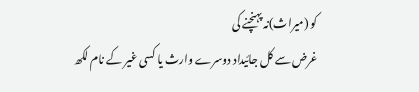کو (میراث)نہ پہنچنے کی
غرض سے کل جائیداد دوسرے وارث یا کسی غیر کے نام لکھ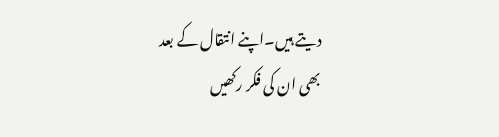دیتے ہیں۔اپنے انتقال کے بعد
بھی ان کی فکر رکھیں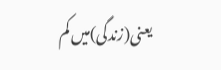یعنی(زندگی)میں کم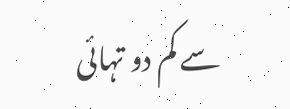سے کم دو تہائی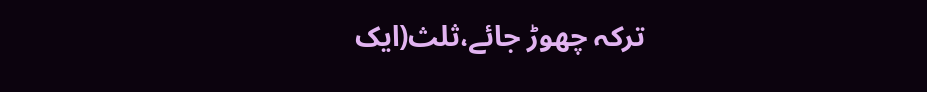ترکہ چھوڑ جائے،ثلث(ایک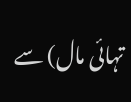تہائی مال) سے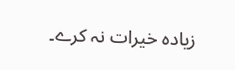زیادہ خیرات نہ کرے۔